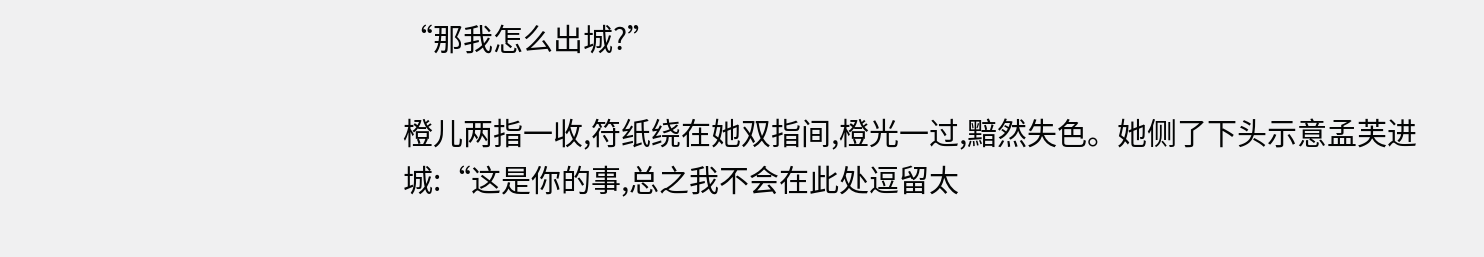“那我怎么出城?”

橙儿两指一收,符纸绕在她双指间,橙光一过,黯然失色。她侧了下头示意孟芙进城:“这是你的事,总之我不会在此处逗留太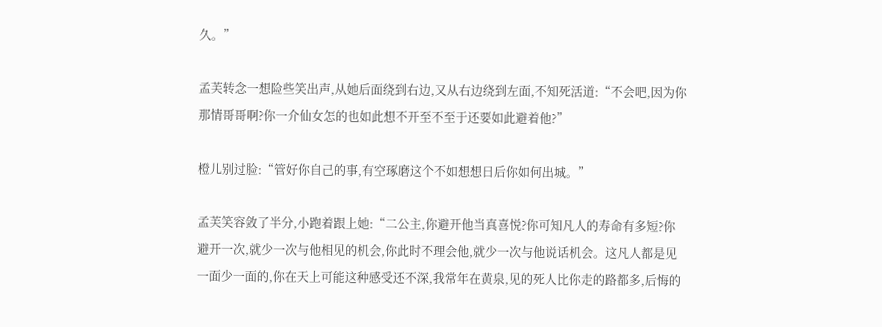久。”

孟芙转念一想险些笑出声,从她后面绕到右边,又从右边绕到左面,不知死活道:“不会吧,因为你那情哥哥啊?你一介仙女怎的也如此想不开至不至于还要如此避着他?”

橙儿别过脸:“管好你自己的事,有空琢磨这个不如想想日后你如何出城。”

孟芙笑容敛了半分,小跑着跟上她:“二公主,你避开他当真喜悦?你可知凡人的寿命有多短?你避开一次,就少一次与他相见的机会,你此时不理会他,就少一次与他说话机会。这凡人都是见一面少一面的,你在天上可能这种感受还不深,我常年在黄泉,见的死人比你走的路都多,后悔的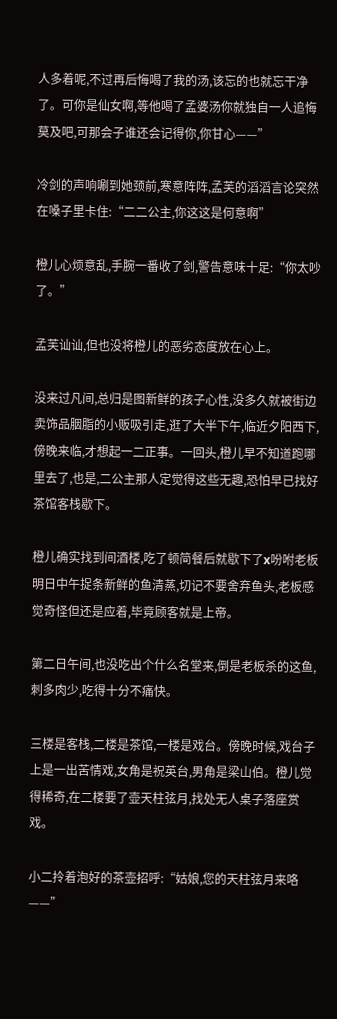人多着呢,不过再后悔喝了我的汤,该忘的也就忘干净了。可你是仙女啊,等他喝了孟婆汤你就独自一人追悔莫及吧,可那会子谁还会记得你,你甘心——”

冷剑的声响唰到她颈前,寒意阵阵,孟芙的滔滔言论突然在嗓子里卡住:“二二公主,你这这是何意啊”

橙儿心烦意乱,手腕一番收了剑,警告意味十足:“你太吵了。”

孟芙讪讪,但也没将橙儿的恶劣态度放在心上。

没来过凡间,总归是图新鲜的孩子心性,没多久就被街边卖饰品胭脂的小贩吸引走,逛了大半下午,临近夕阳西下,傍晚来临,才想起一二正事。一回头,橙儿早不知道跑哪里去了,也是,二公主那人定觉得这些无趣,恐怕早已找好茶馆客栈歇下。

橙儿确实找到间酒楼,吃了顿简餐后就歇下了x吩咐老板明日中午捉条新鲜的鱼清蒸,切记不要舍弃鱼头,老板感觉奇怪但还是应着,毕竟顾客就是上帝。

第二日午间,也没吃出个什么名堂来,倒是老板杀的这鱼,刺多肉少,吃得十分不痛快。

三楼是客栈,二楼是茶馆,一楼是戏台。傍晚时候,戏台子上是一出苦情戏,女角是祝英台,男角是梁山伯。橙儿觉得稀奇,在二楼要了壶天柱弦月,找处无人桌子落座赏戏。

小二拎着泡好的茶壶招呼:“姑娘,您的天柱弦月来咯——”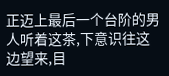正迈上最后一个台阶的男人听着这茶,下意识往这边望来,目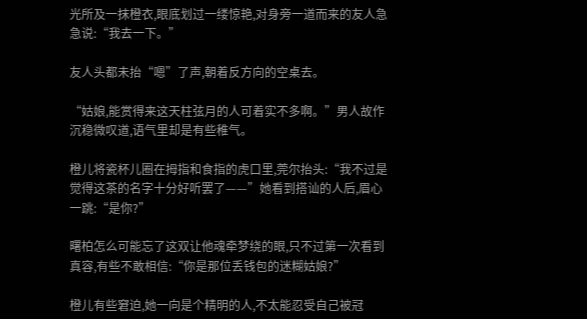光所及一抹橙衣,眼底划过一缕惊艳,对身旁一道而来的友人急急说:“我去一下。”

友人头都未抬“嗯”了声,朝着反方向的空桌去。

“姑娘,能赏得来这天柱弦月的人可着实不多啊。”男人故作沉稳微叹道,语气里却是有些稚气。

橙儿将瓷杯儿圈在拇指和食指的虎口里,莞尔抬头:“我不过是觉得这茶的名字十分好听罢了——”她看到搭讪的人后,眉心一跳:“是你?”

曙柏怎么可能忘了这双让他魂牵梦绕的眼,只不过第一次看到真容,有些不敢相信:“你是那位丢钱包的迷糊姑娘?”

橙儿有些窘迫,她一向是个精明的人,不太能忍受自己被冠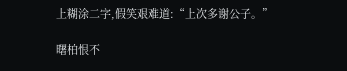上糊涂二字,假笑艰难道:“上次多谢公子。”

曙柏恨不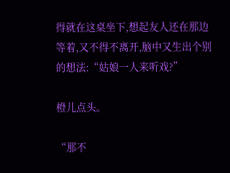得就在这桌坐下,想起友人还在那边等着,又不得不离开,脑中又生出个别的想法:“姑娘一人来听戏?”

橙儿点头。

“那不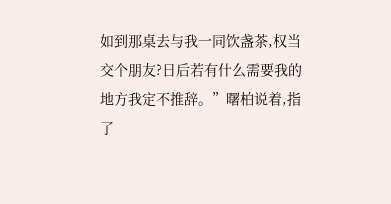如到那桌去与我一同饮盏茶,权当交个朋友?日后若有什么需要我的地方我定不推辞。”曙柏说着,指了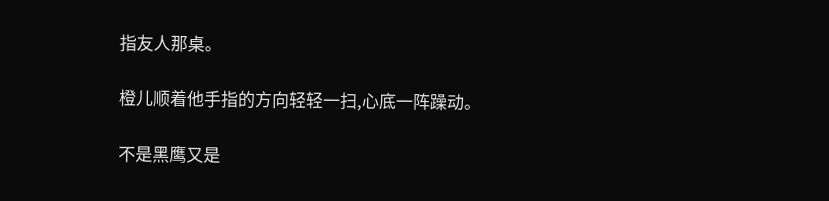指友人那桌。

橙儿顺着他手指的方向轻轻一扫,心底一阵躁动。

不是黑鹰又是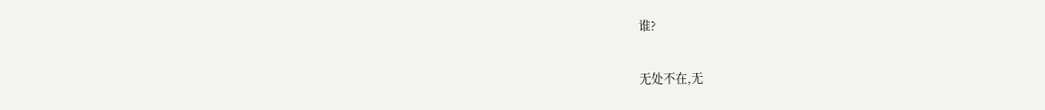谁?

无处不在,无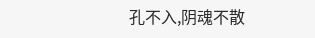孔不入,阴魂不散